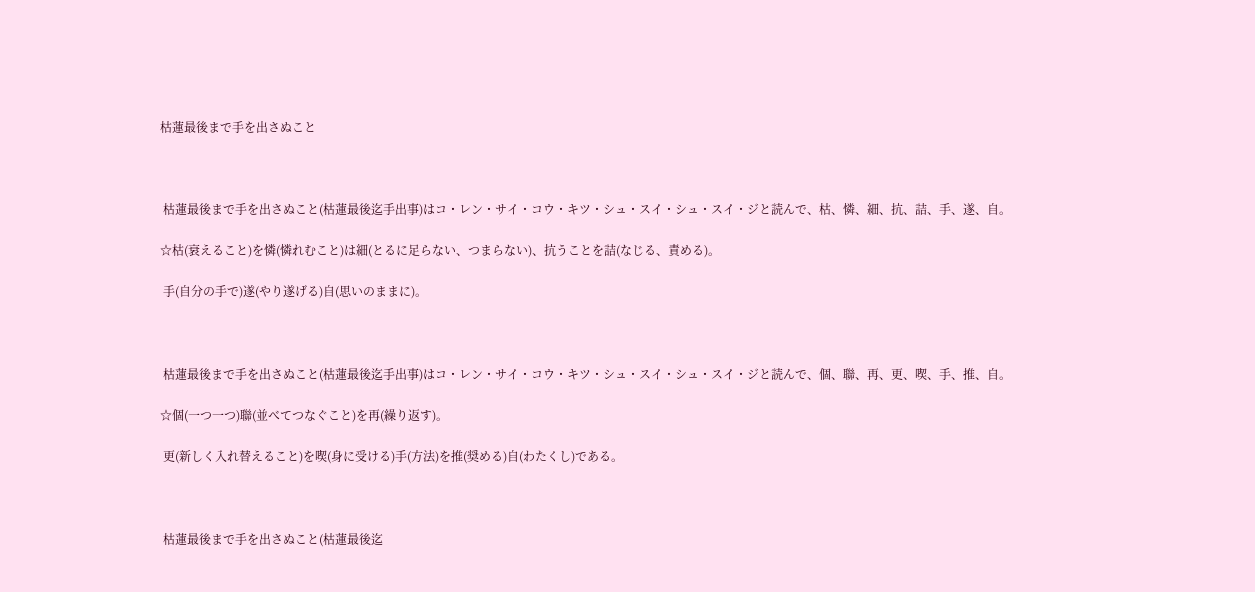枯蓮最後まで手を出さぬこと



 枯蓮最後まで手を出さぬこと(枯蓮最後迄手出事)はコ・レン・サイ・コウ・キツ・シュ・スイ・シュ・スイ・ジと読んで、枯、憐、細、抗、詰、手、遂、自。

☆枯(衰えること)を憐(憐れむこと)は細(とるに足らない、つまらない)、抗うことを詰(なじる、責める)。

 手(自分の手で)遂(やり遂げる)自(思いのままに)。



 枯蓮最後まで手を出さぬこと(枯蓮最後迄手出事)はコ・レン・サイ・コウ・キツ・シュ・スイ・シュ・スイ・ジと読んで、個、聯、再、更、喫、手、推、自。

☆個(一つ一つ)聯(並べてつなぐこと)を再(繰り返す)。

 更(新しく入れ替えること)を喫(身に受ける)手(方法)を推(奨める)自(わたくし)である。



 枯蓮最後まで手を出さぬこと(枯蓮最後迄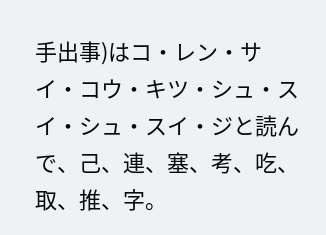手出事)はコ・レン・サイ・コウ・キツ・シュ・スイ・シュ・スイ・ジと読んで、己、連、塞、考、吃、取、推、字。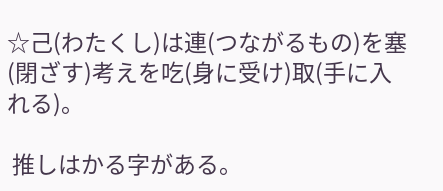☆己(わたくし)は連(つながるもの)を塞(閉ざす)考えを吃(身に受け)取(手に入れる)。

 推しはかる字がある。